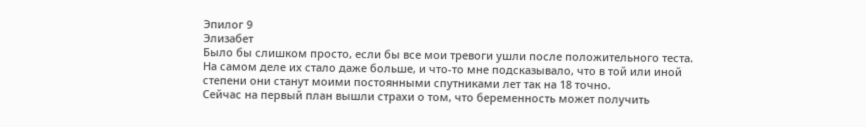Эпилог 9
Элизабет
Было бы слишком просто, если бы все мои тревоги ушли после положительного теста. На самом деле их стало даже больше, и что-то мне подсказывало, что в той или иной степени они станут моими постоянными спутниками лет так на 18 точно.
Сейчас на первый план вышли страхи о том, что беременность может получить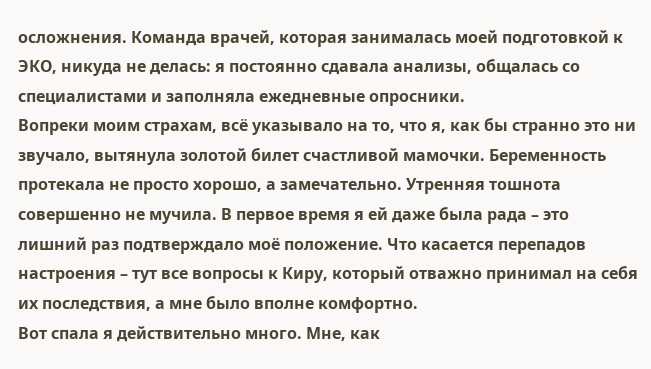осложнения. Команда врачей, которая занималась моей подготовкой к ЭКО, никуда не делась: я постоянно сдавала анализы, общалась со специалистами и заполняла ежедневные опросники.
Вопреки моим страхам, всё указывало на то, что я, как бы странно это ни звучало, вытянула золотой билет счастливой мамочки. Беременность протекала не просто хорошо, а замечательно. Утренняя тошнота совершенно не мучила. В первое время я ей даже была рада – это лишний раз подтверждало моё положение. Что касается перепадов настроения – тут все вопросы к Киру, который отважно принимал на себя их последствия, а мне было вполне комфортно.
Вот спала я действительно много. Мне, как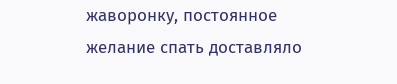жаворонку, постоянное желание спать доставляло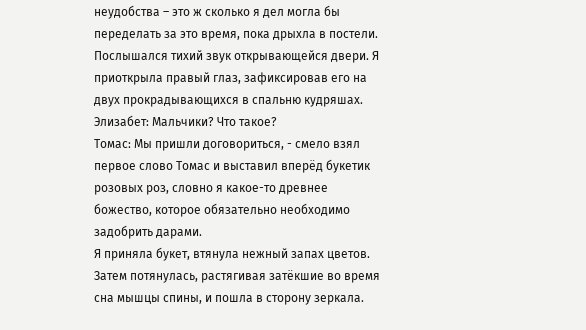неудобства – это ж сколько я дел могла бы переделать за это время, пока дрыхла в постели.
Послышался тихий звук открывающейся двери. Я приоткрыла правый глаз, зафиксировав его на двух прокрадывающихся в спальню кудряшах.
Элизабет: Мальчики? Что такое?
Томас: Мы пришли договориться, - смело взял первое слово Томас и выставил вперёд букетик розовых роз, словно я какое-то древнее божество, которое обязательно необходимо задобрить дарами.
Я приняла букет, втянула нежный запах цветов. Затем потянулась, растягивая затёкшие во время сна мышцы спины, и пошла в сторону зеркала.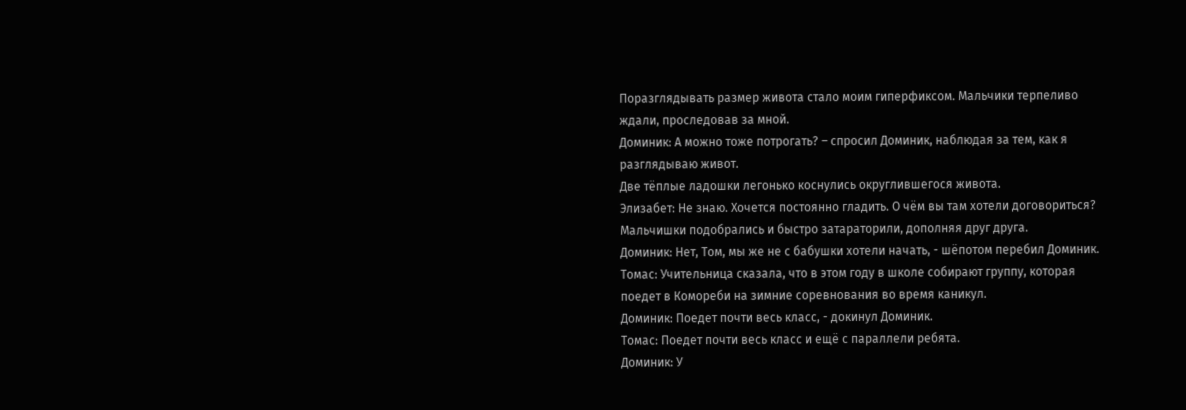Поразглядывать размер живота стало моим гиперфиксом. Мальчики терпеливо ждали, проследовав за мной.
Доминик: А можно тоже потрогать? – спросил Доминик, наблюдая за тем, как я разглядываю живот.
Две тёплые ладошки легонько коснулись округлившегося живота.
Элизабет: Не знаю. Хочется постоянно гладить. О чём вы там хотели договориться?
Мальчишки подобрались и быстро затараторили, дополняя друг друга.
Доминик: Нет, Том, мы же не с бабушки хотели начать, - шёпотом перебил Доминик.
Томас: Учительница сказала, что в этом году в школе собирают группу, которая поедет в Комореби на зимние соревнования во время каникул.
Доминик: Поедет почти весь класс, - докинул Доминик.
Томас: Поедет почти весь класс и ещё с параллели ребята.
Доминик: У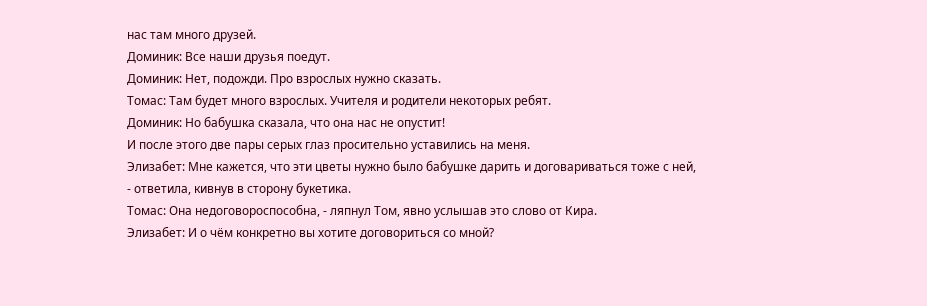нас там много друзей.
Доминик: Все наши друзья поедут.
Доминик: Нет, подожди. Про взрослых нужно сказать.
Томас: Там будет много взрослых. Учителя и родители некоторых ребят.
Доминик: Но бабушка сказала, что она нас не опустит!
И после этого две пары серых глаз просительно уставились на меня.
Элизабет: Мне кажется, что эти цветы нужно было бабушке дарить и договариваться тоже с ней, - ответила, кивнув в сторону букетика.
Томас: Она недоговороспособна, - ляпнул Том, явно услышав это слово от Кира.
Элизабет: И о чём конкретно вы хотите договориться со мной?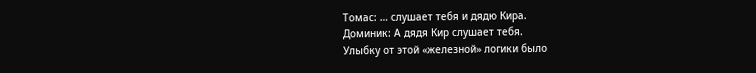Томас: … слушает тебя и дядю Кира.
Доминик: А дядя Кир слушает тебя.
Улыбку от этой «железной» логики было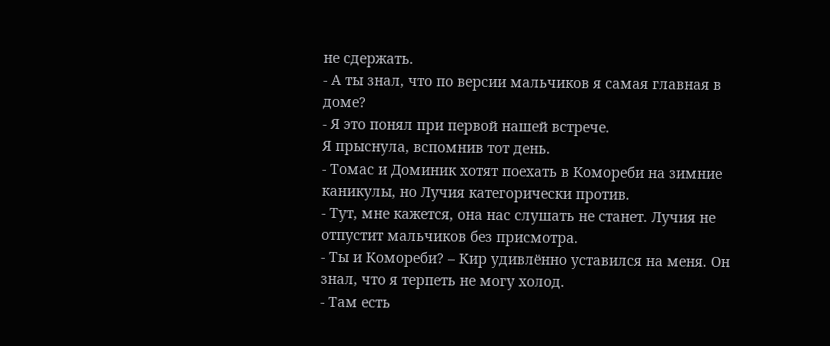не сдержать.
- А ты знал, что по версии мальчиков я самая главная в доме?
- Я это понял при первой нашей встрече.
Я прыснула, вспомнив тот день.
- Томас и Доминик хотят поехать в Комореби на зимние каникулы, но Лучия категорически против.
- Тут, мне кажется, она нас слушать не станет. Лучия не отпустит мальчиков без присмотра.
- Ты и Комореби? – Кир удивлённо уставился на меня. Он знал, что я терпеть не могу холод.
- Там есть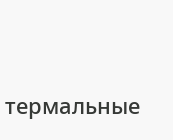термальные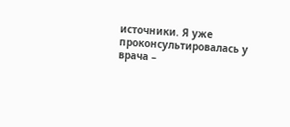источники. Я уже проконсультировалась у врача –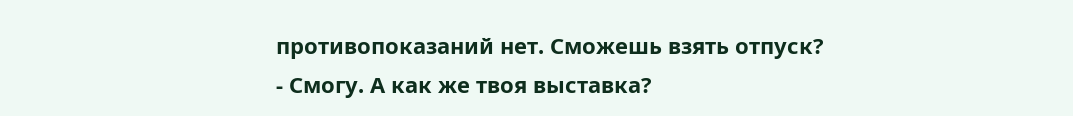противопоказаний нет. Сможешь взять отпуск?
- Смогу. А как же твоя выставка?